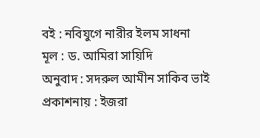বই : নবিযুগে নারীর ইলম সাধনা
মূল : ড. আমিরা সায়িদি
অনুবাদ : সদরুল আমীন সাকিব ভাই
প্রকাশনায় : ইজরা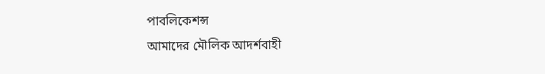পাবলিকেশন্স
আমাদের মৌলিক আদর্শবাহী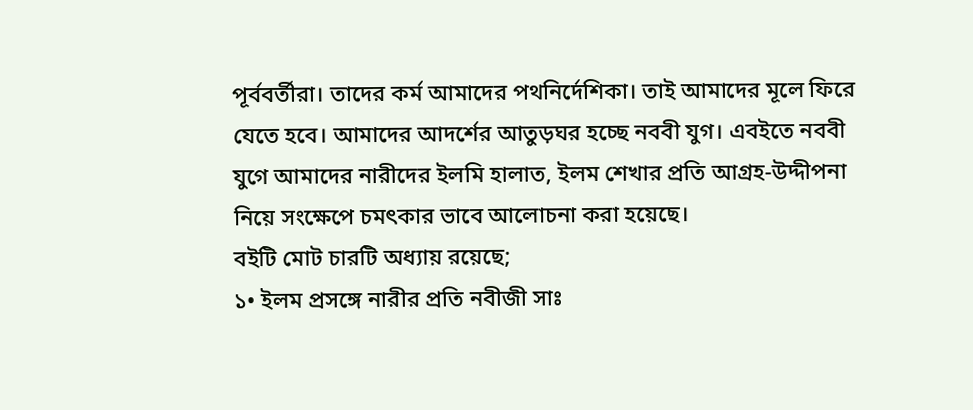পূর্ববর্তীরা। তাদের কর্ম আমাদের পথনির্দেশিকা। তাই আমাদের মূলে ফিরে যেতে হবে। আমাদের আদর্শের আতুড়ঘর হচ্ছে নববী যুগ। এবইতে নববী যুগে আমাদের নারীদের ইলমি হালাত, ইলম শেখার প্রতি আগ্রহ-উদ্দীপনা নিয়ে সংক্ষেপে চমৎকার ভাবে আলোচনা করা হয়েছে।
বইটি মোট চারটি অধ্যায় রয়েছে;
১• ইলম প্রসঙ্গে নারীর প্রতি নবীজী সাঃ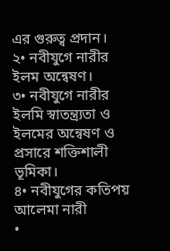এর গুরুত্ব প্রদান।
২• নবীযুগে নারীর ইলম অন্বেষণ।
৩• নবীযুগে নারীর ইলমি স্বাতন্ত্র্যতা ও ইলমের অন্বেষণ ও প্রসারে শক্তিশালী ভূমিকা।
৪• নবীযুগের কতিপয় আলেমা নারী
•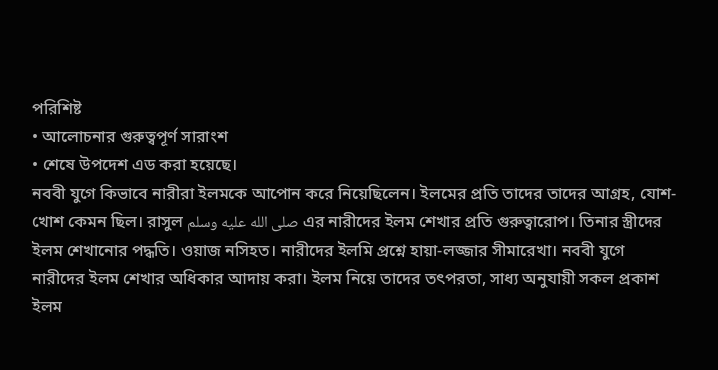পরিশিষ্ট
• আলোচনার গুরুত্বপূর্ণ সারাংশ
• শেষে উপদেশ এড করা হয়েছে।
নববী যুগে কিভাবে নারীরা ইলমকে আপোন করে নিয়েছিলেন। ইলমের প্রতি তাদের তাদের আগ্রহ, যোশ-খোশ কেমন ছিল। রাসুল صلى الله عليه وسلم এর নারীদের ইলম শেখার প্রতি গুরুত্বারোপ। তিনার স্ত্রীদের ইলম শেখানোর পদ্ধতি। ওয়াজ নসিহত। নারীদের ইলমি প্রশ্নে হায়া-লজ্জার সীমারেখা। নববী যুগে নারীদের ইলম শেখার অধিকার আদায় করা। ইলম নিয়ে তাদের তৎপরতা, সাধ্য অনুযায়ী সকল প্রকাশ ইলম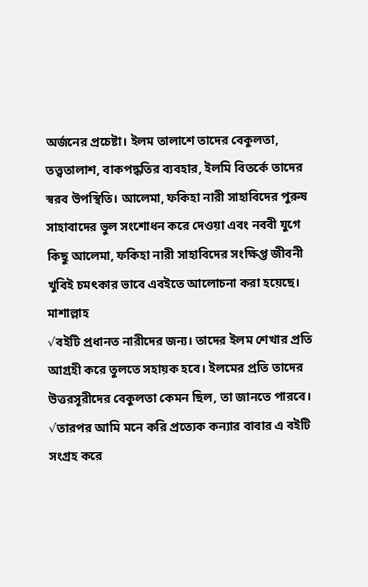অর্জনের প্রচেষ্টা। ইলম তালাশে তাদের বেকুলতা, তত্ত্বতালাশ, বাকপদ্ধতির ব্যবহার, ইলমি বিতর্কে তাদের স্বরব উপস্থিতি। আলেমা, ফকিহা নারী সাহাবিদের পুরুষ সাহাবাদের ভুল সংশোধন করে দেওয়া এবং নববী যুগে কিছু আলেমা, ফকিহা নারী সাহাবিদের সংক্ষিপ্ত জীবনী খুবিই চমৎকার ভাবে এবইতে আলোচনা করা হয়েছে। মাশাল্লাহ
√বইটি প্রধানত নারীদের জন্য। তাদের ইলম শেখার প্রতি আগ্রহী করে তুলতে সহায়ক হবে। ইলমের প্রতি তাদের উত্তরসূরীদের বেকুলতা কেমন ছিল, তা জানতে পারবে।
√তারপর আমি মনে করি প্রত্যেক কন্যার বাবার এ বইটি সংগ্রহ করে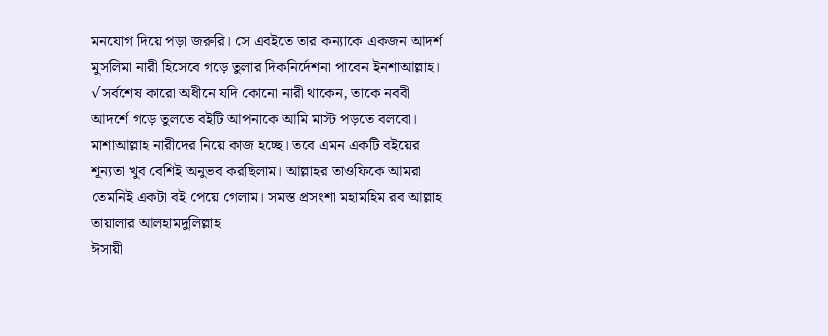মনযোগ দিয়ে পড়া জরুরি। সে এবইতে তার কন্যাকে একজন আদর্শ মুসলিমা নারী হিসেবে গড়ে তুলার দিকনির্দেশনা পাবেন ইনশাআল্লাহ।
√সর্বশেষ কারো অধীনে যদি কোনো নারী থাকেন, তাকে নববী আদর্শে গড়ে তুলতে বইটি আপনাকে আমি মাস্ট পড়তে বলবো।
মাশাআল্লাহ নারীদের নিয়ে কাজ হচ্ছে। তবে এমন একটি বইয়ের শূন্যতা খুব বেশিই অনুভব করছিলাম। আল্লাহর তাওফিকে আমরা তেমনিই একটা বই পেয়ে গেলাম। সমস্ত প্রসংশা মহামহিম রব আল্লাহ তায়ালার আলহামদুলিল্লাহ
ঈসায়ী